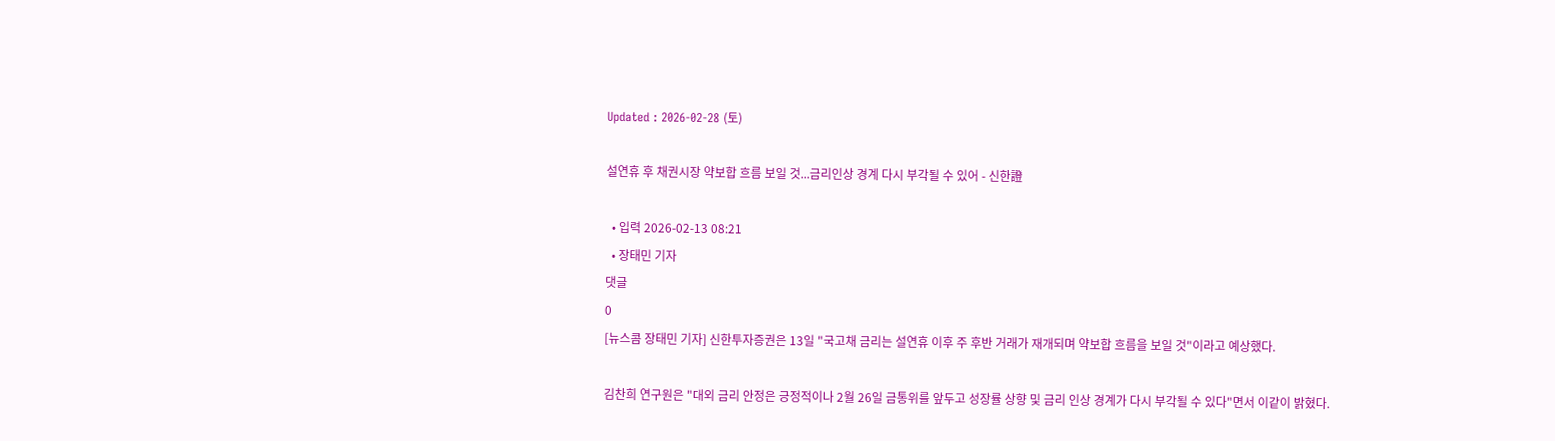Updated : 2026-02-28 (토)

설연휴 후 채권시장 약보합 흐름 보일 것...금리인상 경계 다시 부각될 수 있어 - 신한證

  • 입력 2026-02-13 08:21
  • 장태민 기자
댓글
0
[뉴스콤 장태민 기자] 신한투자증권은 13일 "국고채 금리는 설연휴 이후 주 후반 거래가 재개되며 약보합 흐름을 보일 것"이라고 예상했다.

김찬희 연구원은 "대외 금리 안정은 긍정적이나 2월 26일 금통위를 앞두고 성장률 상향 및 금리 인상 경계가 다시 부각될 수 있다"면서 이같이 밝혔다.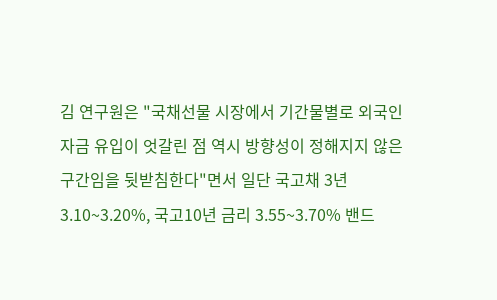김 연구원은 "국채선물 시장에서 기간물별로 외국인 자금 유입이 엇갈린 점 역시 방향성이 정해지지 않은 구간임을 뒷받침한다"면서 일단 국고채 3년 3.10~3.20%, 국고10년 금리 3.55~3.70% 밴드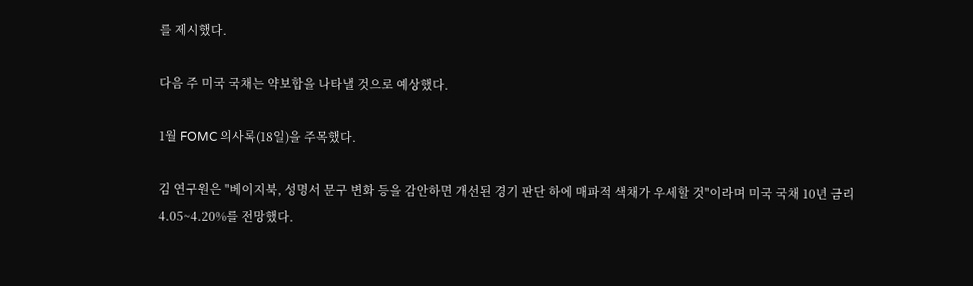를 제시했다.

다음 주 미국 국채는 약보합을 나타낼 것으로 예상했다.

1월 FOMC 의사록(18일)을 주목했다.

김 연구원은 "베이지북, 성명서 문구 변화 등을 감안하면 개선된 경기 판단 하에 매파적 색채가 우세할 것"이라며 미국 국채 10년 금리 4.05~4.20%를 전망했다.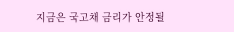지금은 국고채 금리가 안정될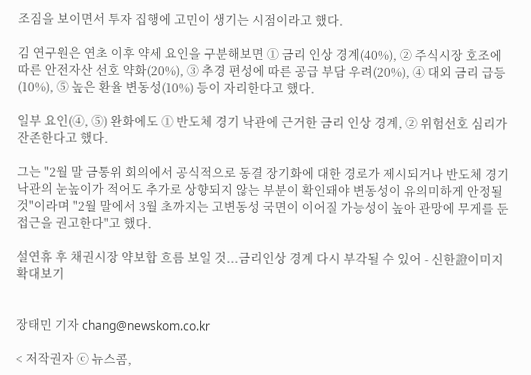조짐을 보이면서 투자 집행에 고민이 생기는 시점이라고 했다.

김 연구원은 연초 이후 약세 요인을 구분해보면 ① 금리 인상 경계(40%), ② 주식시장 호조에 따른 안전자산 선호 약화(20%), ③ 추경 편성에 따른 공급 부담 우려(20%), ④ 대외 금리 급등(10%), ⑤ 높은 환율 변동성(10%) 등이 자리한다고 했다.

일부 요인(④, ⑤) 완화에도 ① 반도체 경기 낙관에 근거한 금리 인상 경계, ② 위험선호 심리가 잔존한다고 했다.

그는 "2월 말 금통위 회의에서 공식적으로 동결 장기화에 대한 경로가 제시되거나 반도체 경기 낙관의 눈높이가 적어도 추가로 상향되지 않는 부분이 확인돼야 변동성이 유의미하게 안정될 것"이라며 "2월 말에서 3월 초까지는 고변동성 국면이 이어질 가능성이 높아 관망에 무게를 둔 접근을 권고한다"고 했다.

설연휴 후 채권시장 약보합 흐름 보일 것...금리인상 경계 다시 부각될 수 있어 - 신한證이미지 확대보기


장태민 기자 chang@newskom.co.kr

< 저작권자 ⓒ 뉴스콤,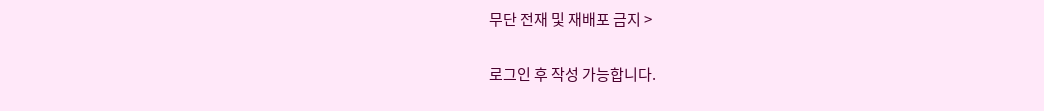무단 전재 및 재배포 금지 >

로그인 후 작성 가능합니다.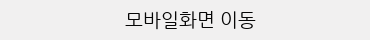모바일화면 이동